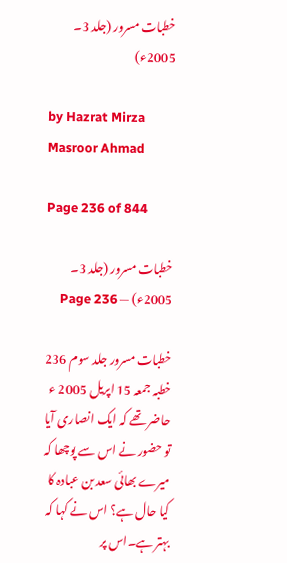خطبات مسرور (جلد 3۔ 2005ء)

by Hazrat Mirza Masroor Ahmad

Page 236 of 844

خطبات مسرور (جلد 3۔ 2005ء) — Page 236

خطبات مسرور جلد سوم 236 خطبہ جمعہ 15 اپریل 2005 ء حاضر تھے کہ ایک انصاری آیا تو حضور نے اس سے پوچھا کہ میرے بھائی سعد بن عبادہ کا کیا حال ہے؟ اس نے کہا کہ بہتر ہے۔اس پر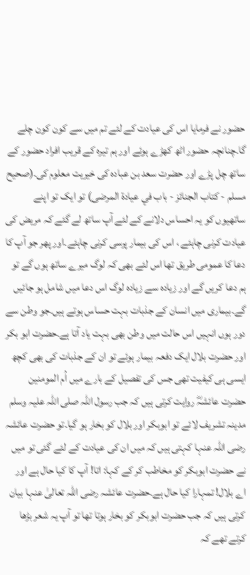حضور نے فرمایا اس کی عیادت کے لئے تم میں سے کون کون چلے گا۔چنانچہ حضور اٹھ کھڑے ہوئے اور ہم تیرہ کے قریب افراد حضور کے ساتھ چل پڑے اور حضرت سعد بن عبادہ کی خیریت معلوم کی۔(صحيح مسلم - كتاب الجنائز - باب في عيادة المرضى) تو ایک تو اپنے ساتھیوں کو یہ احساس دلانے کے لئے آپ ساتھ لے گئے کہ مریض کی عیادت کرنی چاہئے ، اس کی بیمار پرسی کرنی چاہئے۔اور پھر جو آپ کا دعا کا عمومی طریق تھا اس لئے بھی کہ لوگ میرے ساتھ ہوں گے تو ہم دعا کریں گے اور زیادہ سے زیادہ لوگ اس دعا میں شامل ہو جائیں گے۔بیماری میں انسان کے جذبات بہت حساس ہوتے ہیں۔جو وطن سے دور ہوں انہیں اس حالت میں وطن بھی بہت یاد آتا ہے۔حضرت ابو بکر اور حضرت بلال ایک دفعہ بیمار ہوئے تو ان کے جذبات کی بھی کچھ ایسی ہی کیفیت تھی جس کی تفصیل کے بارے میں اُم المومنین حضرت عائشہؓ روایت کرتی ہیں کہ جب رسول اللہ صلی اللہ علیہ وسلم مدینہ تشریف لائے تو ابوبکر اور بلال کو بخار ہو گیا۔تو حضرت عائشہ رضی اللہ عنہا کہتی ہیں کہ میں ان کی عیادت کے لئے گئی تو میں نے حضرت ابوبکر کو مخاطب کر کے کہا: اتا! آپ کا کیا حال ہے اور اے بلال! تمہارا کیا حال ہے۔حضرت عائشہ رضی اللہ تعالیٰ عنہا بیان کرتی ہیں کہ جب حضرت ابوبکر کو بخار ہوتا تھا تو آپ یہ شعر بڑھا کرتے تھے کہ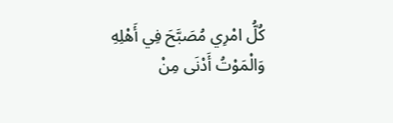كُلُّ امْرِي مُصَبَّحَ فِي أَهْلِهِ وَالْمَوْتُ أَدْنَى مِنْ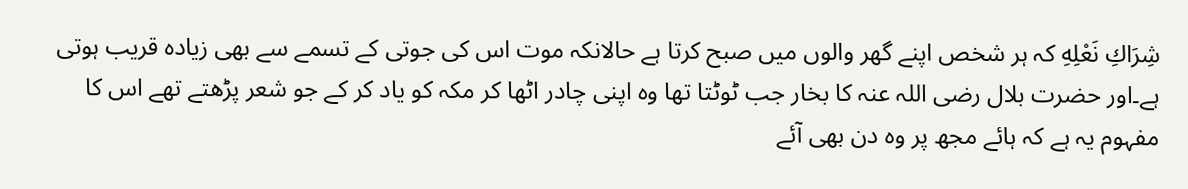شِرَاكِ نَعْلِهِ کہ ہر شخص اپنے گھر والوں میں صبح کرتا ہے حالانکہ موت اس کی جوتی کے تسمے سے بھی زیادہ قریب ہوتی ہے۔اور حضرت بلال رضی اللہ عنہ کا بخار جب ٹوٹتا تھا وہ اپنی چادر اٹھا کر مکہ کو یاد کر کے جو شعر پڑھتے تھے اس کا مفہوم یہ ہے کہ ہائے مجھ پر وہ دن بھی آئے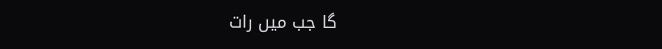گا جب میں رات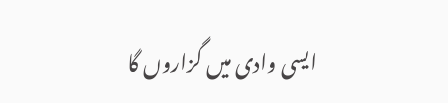ایسی وادی میں گزاروں گا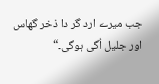جب میرے ارد گر دا ذخر گھاس اور جلیل اُگی ہوگی۔“